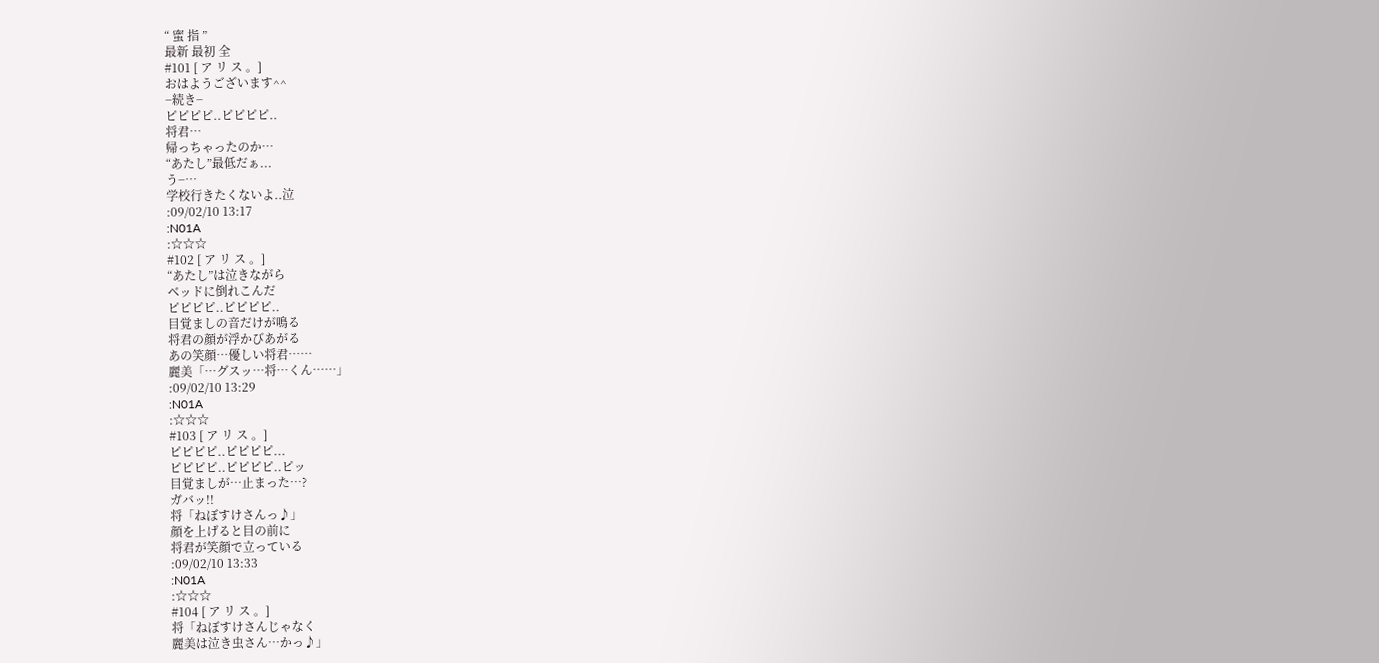“ 蜜 指 ”
最新 最初 全
#101 [ ア リ ス 。]
おはようございます^^
−続き−
ピピピピ..ピピピピ..
将君…
帰っちゃったのか…
“あたし”最低だぁ...
う−…
学校行きたくないよ..泣
:09/02/10 13:17
:N01A
:☆☆☆
#102 [ ア リ ス 。]
“あたし”は泣きながら
ベッドに倒れこんだ
ピピピピ..ピピピピ..
目覚ましの音だけが鳴る
将君の顔が浮かびあがる
あの笑顔…優しい将君……
麗美「…グスッ…将…くん……」
:09/02/10 13:29
:N01A
:☆☆☆
#103 [ ア リ ス 。]
ピピピピ..ピピピピ...
ピピピピ..ピピピピ..ピッ
目覚ましが…止まった…?
ガバッ!!
将「ねぼすけさんっ♪」
顔を上げると目の前に
将君が笑顔で立っている
:09/02/10 13:33
:N01A
:☆☆☆
#104 [ ア リ ス 。]
将「ねぼすけさんじゃなく
麗美は泣き虫さん…かっ♪」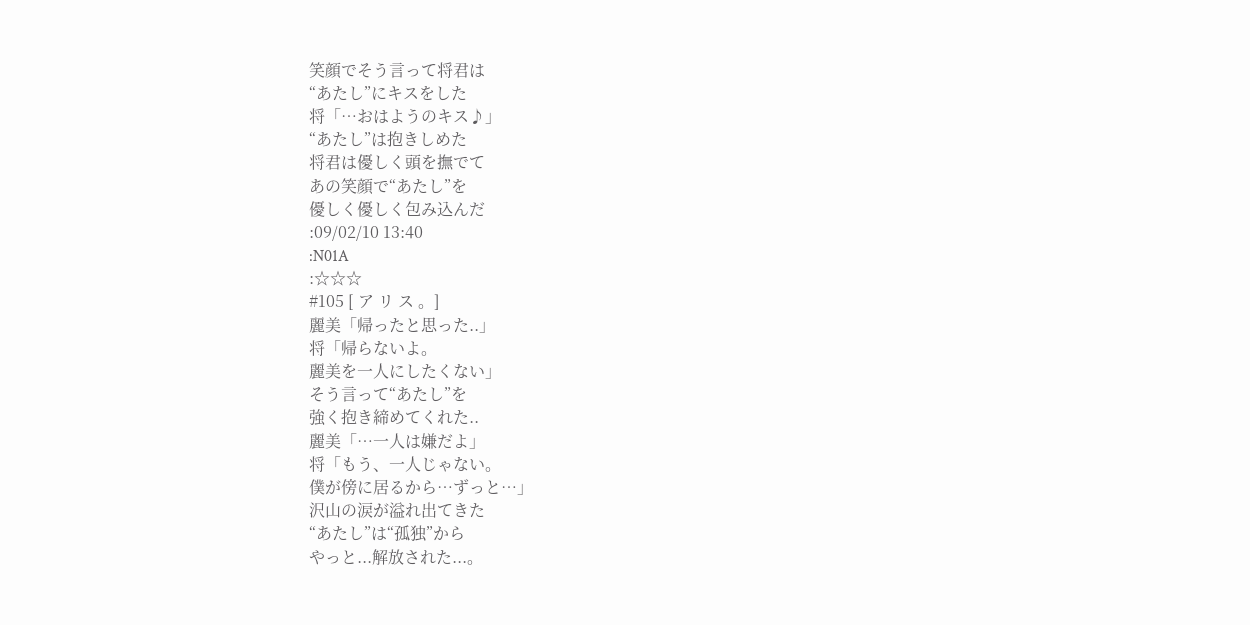笑顔でそう言って将君は
“あたし”にキスをした
将「…おはようのキス♪」
“あたし”は抱きしめた
将君は優しく頭を撫でて
あの笑顔で“あたし”を
優しく優しく包み込んだ
:09/02/10 13:40
:N01A
:☆☆☆
#105 [ ア リ ス 。]
麗美「帰ったと思った..」
将「帰らないよ。
麗美を一人にしたくない」
そう言って“あたし”を
強く抱き締めてくれた..
麗美「…一人は嫌だよ」
将「もう、一人じゃない。
僕が傍に居るから…ずっと…」
沢山の涙が溢れ出てきた
“あたし”は“孤独”から
やっと...解放された...。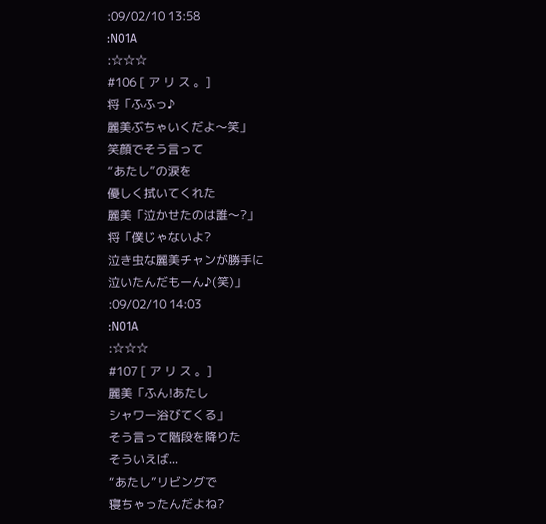:09/02/10 13:58
:N01A
:☆☆☆
#106 [ ア リ ス 。]
将「ふふっ♪
麗美ぶちゃいくだよ〜笑」
笑顔でそう言って
“あたし”の涙を
優しく拭いてくれた
麗美「泣かせたのは誰〜?」
将「僕じゃないよ?
泣き虫な麗美チャンが勝手に
泣いたんだもーん♪(笑)」
:09/02/10 14:03
:N01A
:☆☆☆
#107 [ ア リ ス 。]
麗美「ふん!あたし
シャワー浴びてくる」
そう言って階段を降りた
そういえば...
“あたし”リビングで
寝ちゃったんだよね?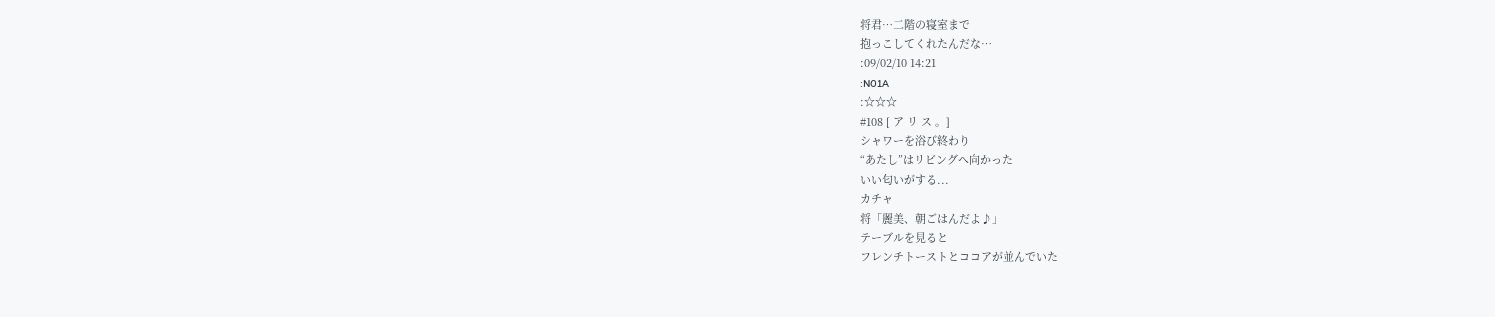将君…二階の寝室まで
抱っこしてくれたんだな…
:09/02/10 14:21
:N01A
:☆☆☆
#108 [ ア リ ス 。]
シャワーを浴び終わり
“あたし”はリビングへ向かった
いい匂いがする...
カチャ
将「麗美、朝ごはんだよ♪」
テーブルを見ると
フレンチトーストとココアが並んでいた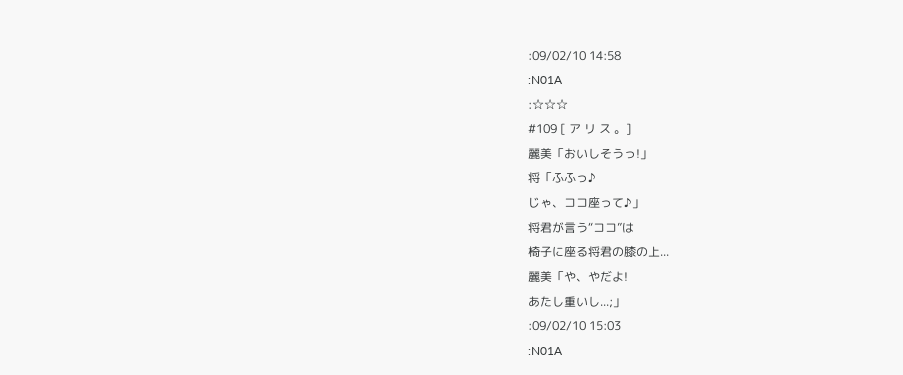:09/02/10 14:58
:N01A
:☆☆☆
#109 [ ア リ ス 。]
麗美「おいしそうっ!」
将「ふふっ♪
じゃ、ココ座って♪」
将君が言う“ココ”は
椅子に座る将君の膝の上...
麗美「や、やだよ!
あたし重いし...;」
:09/02/10 15:03
:N01A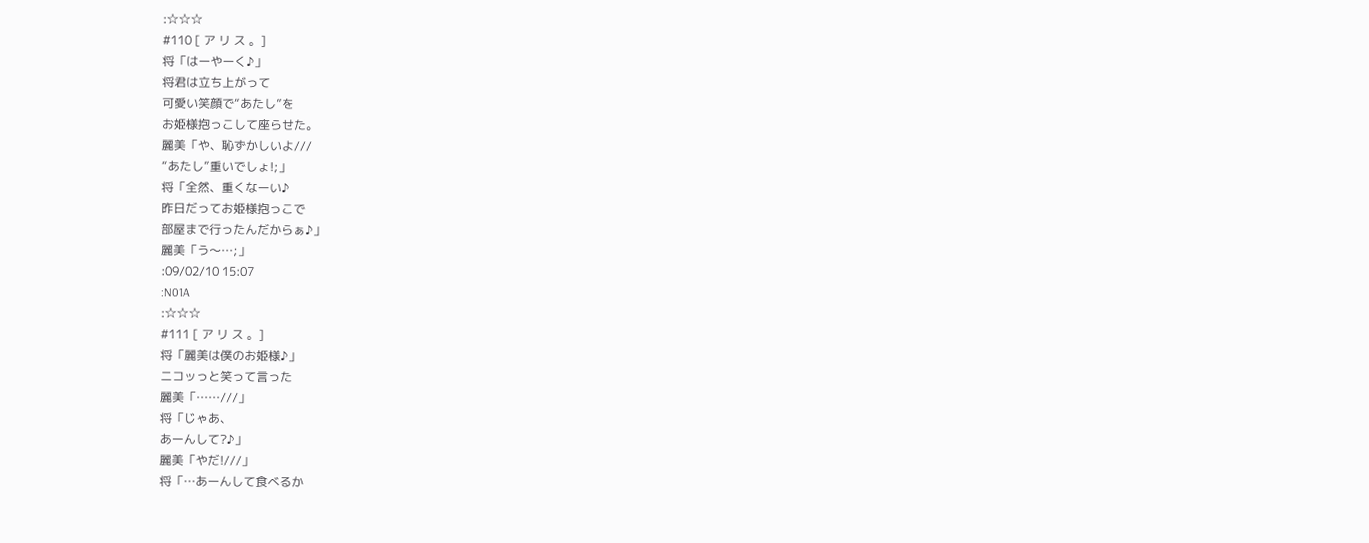:☆☆☆
#110 [ ア リ ス 。]
将「はーやーく♪」
将君は立ち上がって
可愛い笑顔で“あたし”を
お姫様抱っこして座らせた。
麗美「や、恥ずかしいよ///
“あたし”重いでしょ!;」
将「全然、重くなーい♪
昨日だってお姫様抱っこで
部屋まで行ったんだからぁ♪」
麗美「う〜…;」
:09/02/10 15:07
:N01A
:☆☆☆
#111 [ ア リ ス 。]
将「麗美は僕のお姫様♪」
ニコッっと笑って言った
麗美「……///」
将「じゃあ、
あーんして?♪」
麗美「やだ!///」
将「…あーんして食べるか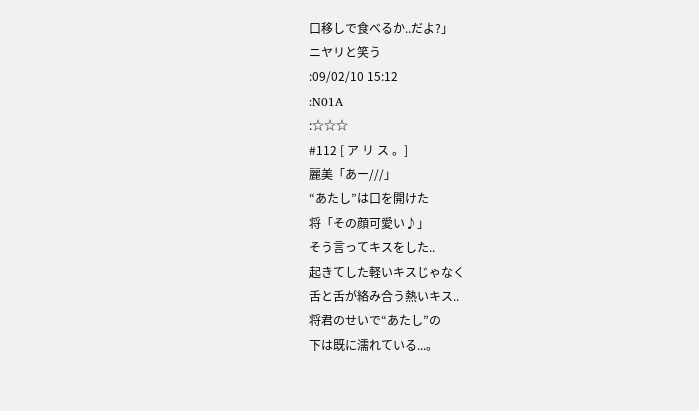口移しで食べるか..だよ?」
ニヤリと笑う
:09/02/10 15:12
:N01A
:☆☆☆
#112 [ ア リ ス 。]
麗美「あー///」
“あたし”は口を開けた
将「その顔可愛い♪」
そう言ってキスをした..
起きてした軽いキスじゃなく
舌と舌が絡み合う熱いキス..
将君のせいで“あたし”の
下は既に濡れている...。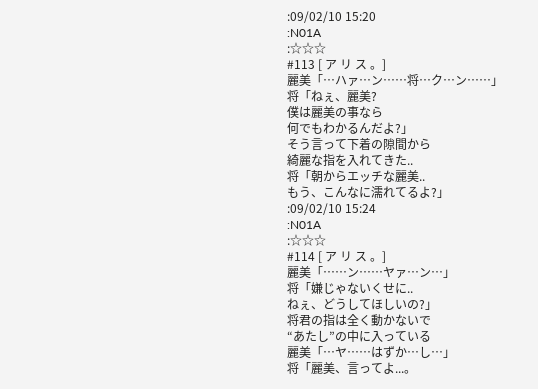:09/02/10 15:20
:N01A
:☆☆☆
#113 [ ア リ ス 。]
麗美「…ハァ…ン……将…ク…ン……」
将「ねぇ、麗美?
僕は麗美の事なら
何でもわかるんだよ?」
そう言って下着の隙間から
綺麗な指を入れてきた..
将「朝からエッチな麗美..
もう、こんなに濡れてるよ?」
:09/02/10 15:24
:N01A
:☆☆☆
#114 [ ア リ ス 。]
麗美「……ン……ヤァ…ン…」
将「嫌じゃないくせに..
ねぇ、どうしてほしいの?」
将君の指は全く動かないで
“あたし”の中に入っている
麗美「…ヤ……はずか…し…」
将「麗美、言ってよ...。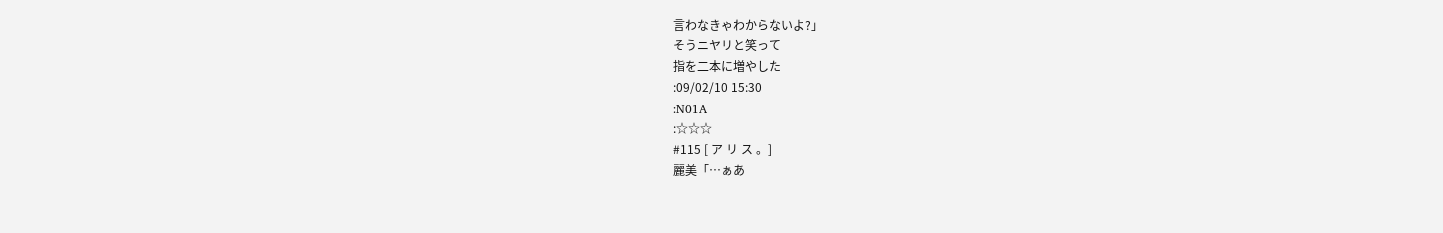言わなきゃわからないよ?」
そうニヤリと笑って
指を二本に増やした
:09/02/10 15:30
:N01A
:☆☆☆
#115 [ ア リ ス 。]
麗美「…ぁあ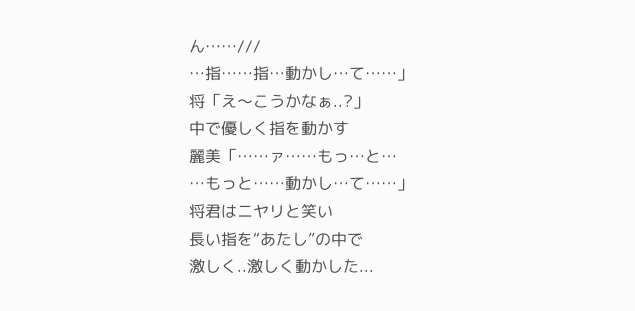ん……///
…指……指…動かし…て……」
将「え〜こうかなぁ..?」
中で優しく指を動かす
麗美「……ァ……もっ…と…
…もっと……動かし…て……」
将君はニヤリと笑い
長い指を“あたし”の中で
激しく..激しく動かした...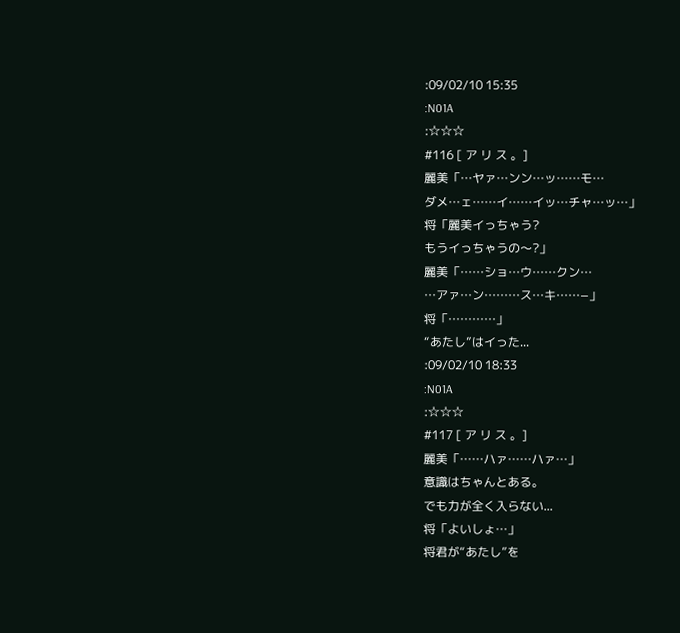:09/02/10 15:35
:N01A
:☆☆☆
#116 [ ア リ ス 。]
麗美「…ヤァ…ンン…ッ……モ…
ダメ…ェ……イ……イッ…チャ…ッ…」
将「麗美イっちゃう?
もうイっちゃうの〜?」
麗美「……ショ…ウ……クン…
…アァ…ン………ス…キ……−」
将「…………」
“あたし”はイった...
:09/02/10 18:33
:N01A
:☆☆☆
#117 [ ア リ ス 。]
麗美「……ハァ……ハァ…」
意識はちゃんとある。
でも力が全く入らない...
将「よいしょ…」
将君が“あたし”を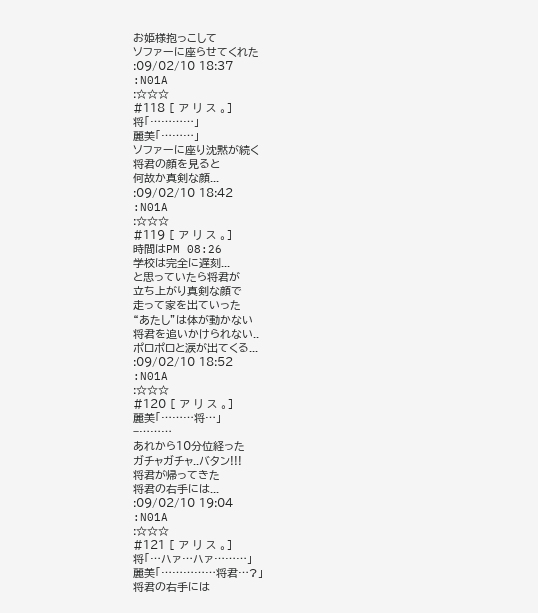お姫様抱っこして
ソファーに座らせてくれた
:09/02/10 18:37
:N01A
:☆☆☆
#118 [ ア リ ス 。]
将「…………」
麗美「………」
ソファーに座り沈黙が続く
将君の顔を見ると
何故か真剣な顔...
:09/02/10 18:42
:N01A
:☆☆☆
#119 [ ア リ ス 。]
時間はPM 08:26
学校は完全に遅刻...
と思っていたら将君が
立ち上がり真剣な顔で
走って家を出ていった
“あたし”は体が動かない
将君を追いかけられない..
ポロポロと涙が出てくる...
:09/02/10 18:52
:N01A
:☆☆☆
#120 [ ア リ ス 。]
麗美「………将…」
−………
あれから10分位経った
ガチャガチャ..バタン!!!
将君が帰ってきた
将君の右手には...
:09/02/10 19:04
:N01A
:☆☆☆
#121 [ ア リ ス 。]
将「…ハァ…ハァ………」
麗美「……………将君…?」
将君の右手には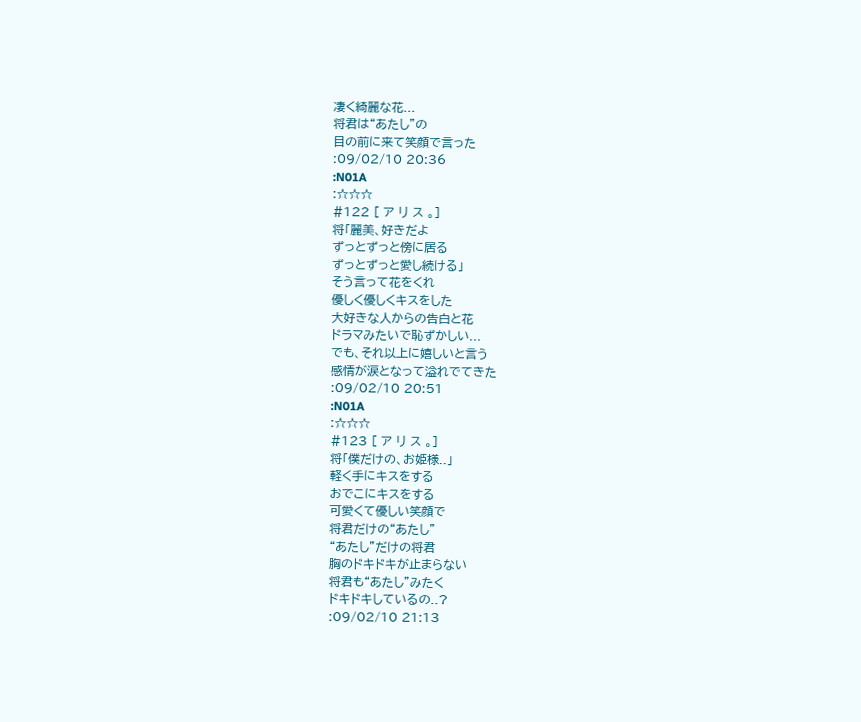凄く綺麗な花...
将君は“あたし”の
目の前に来て笑顔で言った
:09/02/10 20:36
:N01A
:☆☆☆
#122 [ ア リ ス 。]
将「麗美、好きだよ
ずっとずっと傍に居る
ずっとずっと愛し続ける」
そう言って花をくれ
優しく優しくキスをした
大好きな人からの告白と花
ドラマみたいで恥ずかしい...
でも、それ以上に嬉しいと言う
感情が涙となって溢れでてきた
:09/02/10 20:51
:N01A
:☆☆☆
#123 [ ア リ ス 。]
将「僕だけの、お姫様..」
軽く手にキスをする
おでこにキスをする
可愛くて優しい笑顔で
将君だけの“あたし”
“あたし”だけの将君
胸のドキドキが止まらない
将君も“あたし”みたく
ドキドキしているの..?
:09/02/10 21:13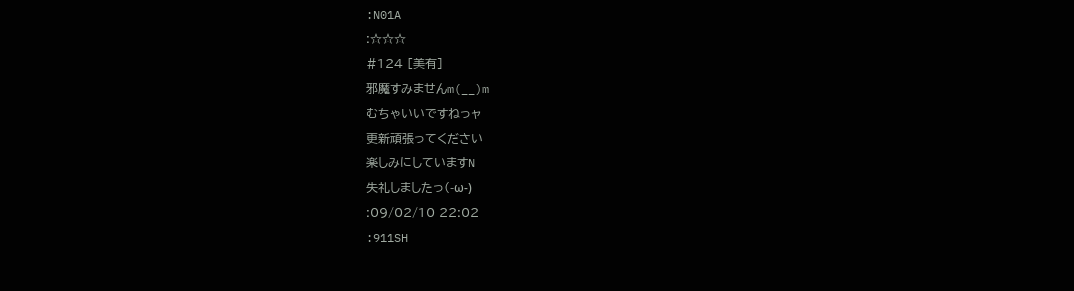:N01A
:☆☆☆
#124 [美有]
邪魔すみませんm(__)m
むちゃいいですねっャ
更新頑張ってください
楽しみにしていますN
失礼しましたっ(-ω-)
:09/02/10 22:02
:911SH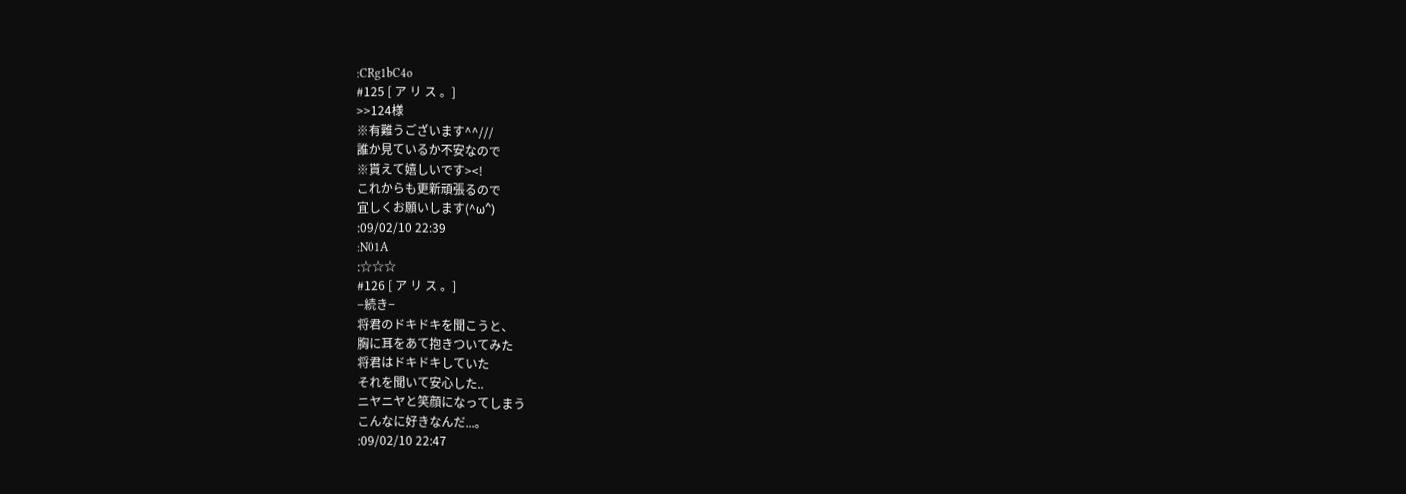:CRg1bC4o
#125 [ ア リ ス 。]
>>124様
※有難うございます^^///
誰か見ているか不安なので
※貰えて嬉しいです><!
これからも更新頑張るので
宜しくお願いします(^ω^)
:09/02/10 22:39
:N01A
:☆☆☆
#126 [ ア リ ス 。]
−続き−
将君のドキドキを聞こうと、
胸に耳をあて抱きついてみた
将君はドキドキしていた
それを聞いて安心した..
ニヤニヤと笑顔になってしまう
こんなに好きなんだ...。
:09/02/10 22:47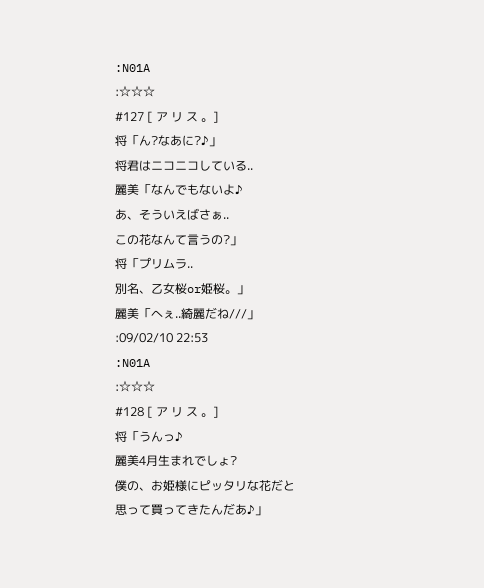:N01A
:☆☆☆
#127 [ ア リ ス 。]
将「ん?なあに?♪」
将君はニコニコしている..
麗美「なんでもないよ♪
あ、そういえばさぁ..
この花なんて言うの?」
将「プリムラ..
別名、乙女桜or姫桜。」
麗美「へぇ..綺麗だね///」
:09/02/10 22:53
:N01A
:☆☆☆
#128 [ ア リ ス 。]
将「うんっ♪
麗美4月生まれでしょ?
僕の、お姫様にピッタリな花だと
思って買ってきたんだあ♪」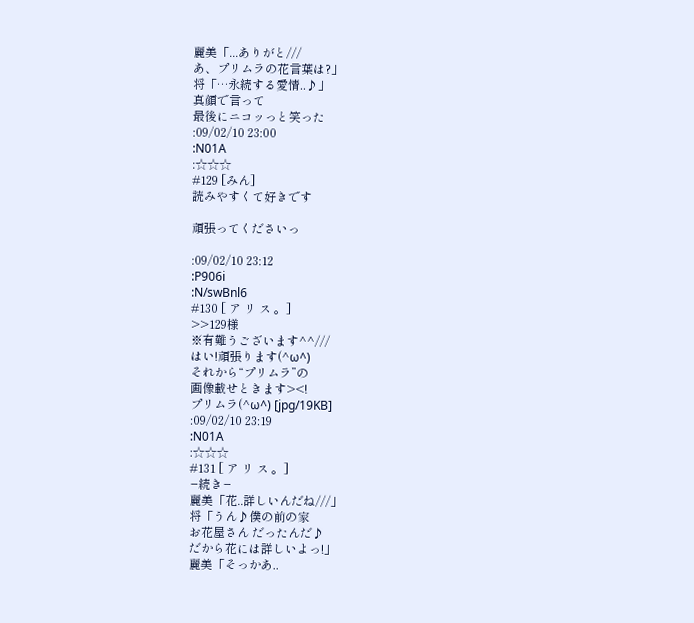麗美「...ありがと///
あ、プリムラの花言葉は?」
将「…永続する愛情..♪」
真顔で言って
最後にニコッっと笑った
:09/02/10 23:00
:N01A
:☆☆☆
#129 [みん]
読みやすくて好きです

頑張ってくださいっ

:09/02/10 23:12
:P906i
:N/swBnl6
#130 [ ア リ ス 。]
>>129様
※有難うございます^^///
はい!頑張ります(^ω^)
それから“プリムラ”の
画像載せときます><!
プリムラ(^ω^) [jpg/19KB]
:09/02/10 23:19
:N01A
:☆☆☆
#131 [ ア リ ス 。]
−続き−
麗美「花..詳しいんだね///」
将「うん♪僕の前の家
お花屋さん だったんだ♪
だから花には詳しいよっ!」
麗美「そっかあ..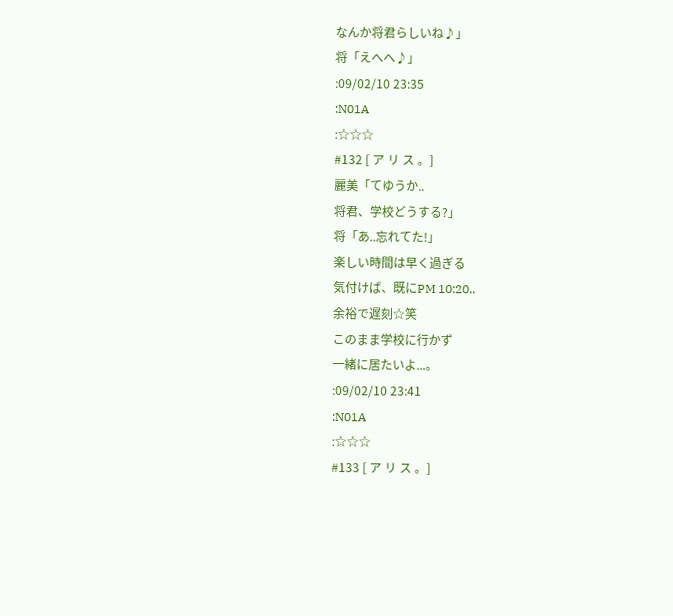なんか将君らしいね♪」
将「えへへ♪」
:09/02/10 23:35
:N01A
:☆☆☆
#132 [ ア リ ス 。]
麗美「てゆうか..
将君、学校どうする?」
将「あ..忘れてた!」
楽しい時間は早く過ぎる
気付けば、既にPM 10:20..
余裕で遅刻☆笑
このまま学校に行かず
一緒に居たいよ...。
:09/02/10 23:41
:N01A
:☆☆☆
#133 [ ア リ ス 。]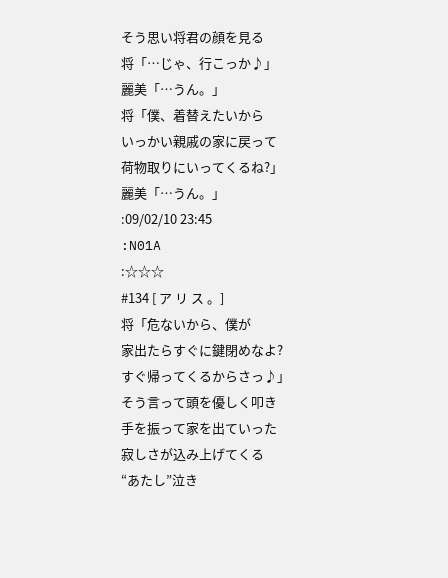そう思い将君の顔を見る
将「…じゃ、行こっか♪」
麗美「…うん。」
将「僕、着替えたいから
いっかい親戚の家に戻って
荷物取りにいってくるね?」
麗美「…うん。」
:09/02/10 23:45
:N01A
:☆☆☆
#134 [ ア リ ス 。]
将「危ないから、僕が
家出たらすぐに鍵閉めなよ?
すぐ帰ってくるからさっ♪」
そう言って頭を優しく叩き
手を振って家を出ていった
寂しさが込み上げてくる
“あたし”泣き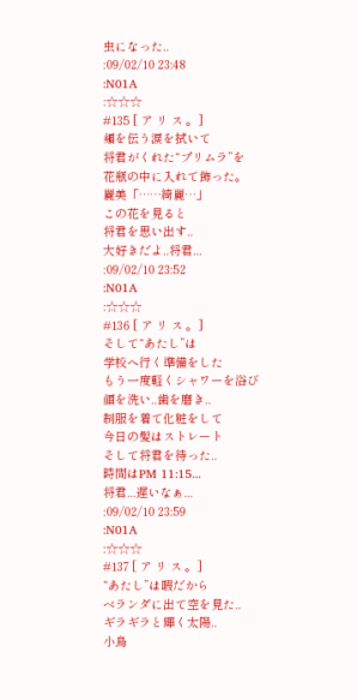虫になった..
:09/02/10 23:48
:N01A
:☆☆☆
#135 [ ア リ ス 。]
頬を伝う涙を拭いて
将君がくれた“プリムラ”を
花瓶の中に入れて飾った。
麗美「……綺麗…」
この花を見ると
将君を思い出す..
大好きだよ..将君...
:09/02/10 23:52
:N01A
:☆☆☆
#136 [ ア リ ス 。]
そして“あたし”は
学校へ行く準備をした
もう一度軽くシャワーを浴び
顔を洗い..歯を磨き..
制服を着て化粧をして
今日の髪はストレート
そして将君を待った..
時間はPM 11:15...
将君...遅いなぁ...
:09/02/10 23:59
:N01A
:☆☆☆
#137 [ ア リ ス 。]
“あたし”は暇だから
ベランダに出て空を見た..
ギラギラと輝く太陽..
小鳥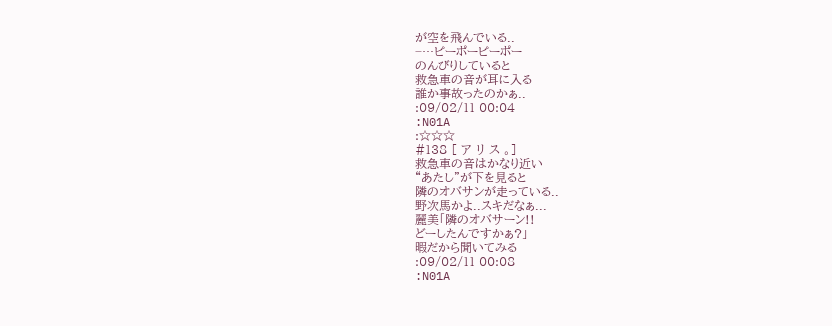が空を飛んでいる..
−…ピーポーピーポー
のんびりしていると
救急車の音が耳に入る
誰か事故ったのかぁ..
:09/02/11 00:04
:N01A
:☆☆☆
#138 [ ア リ ス 。]
救急車の音はかなり近い
“あたし”が下を見ると
隣のオバサンが走っている..
野次馬かよ..スキだなぁ...
麗美「隣のオバサーン!!
どーしたんですかぁ?」
暇だから聞いてみる
:09/02/11 00:08
:N01A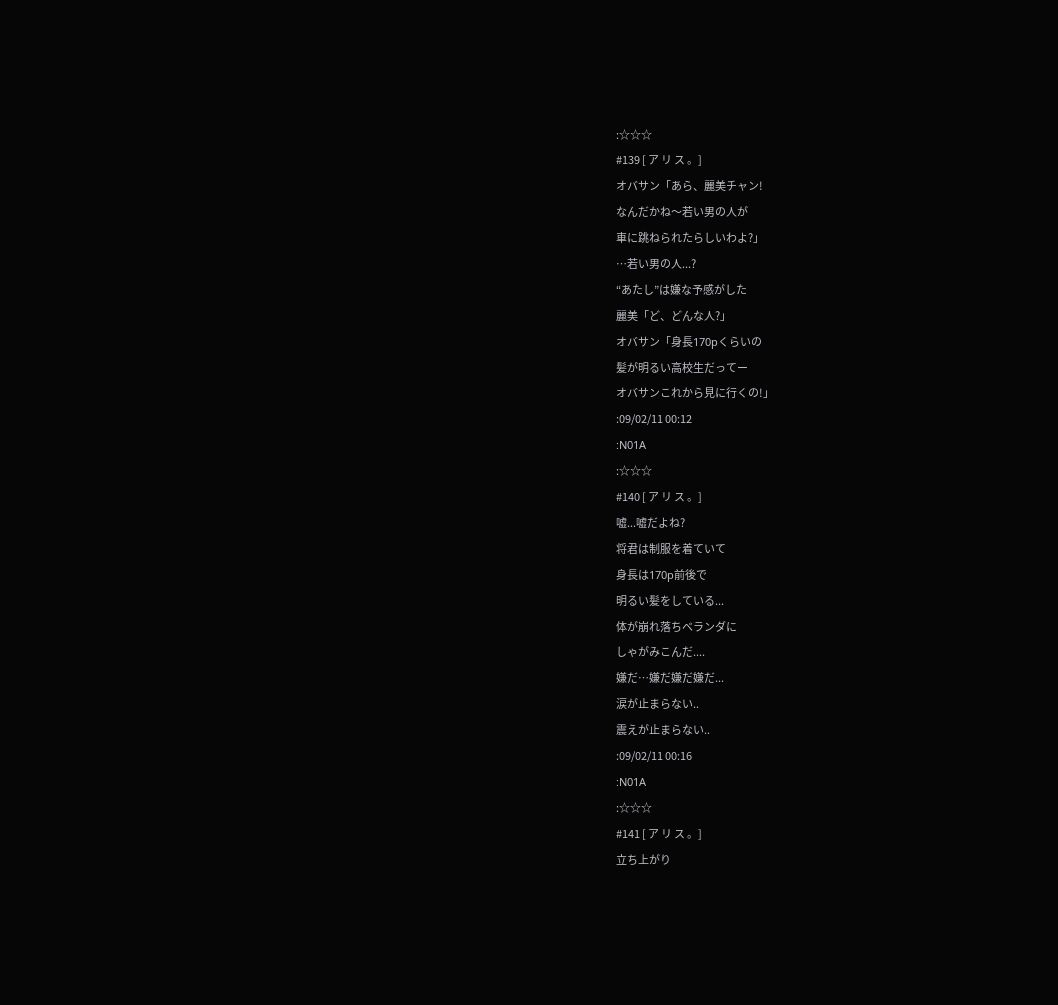:☆☆☆
#139 [ ア リ ス 。]
オバサン「あら、麗美チャン!
なんだかね〜若い男の人が
車に跳ねられたらしいわよ?」
…若い男の人...?
“あたし”は嫌な予感がした
麗美「ど、どんな人?」
オバサン「身長170pくらいの
髪が明るい高校生だってー
オバサンこれから見に行くの!」
:09/02/11 00:12
:N01A
:☆☆☆
#140 [ ア リ ス 。]
嘘...嘘だよね?
将君は制服を着ていて
身長は170p前後で
明るい髪をしている...
体が崩れ落ちベランダに
しゃがみこんだ....
嫌だ…嫌だ嫌だ嫌だ...
涙が止まらない..
震えが止まらない..
:09/02/11 00:16
:N01A
:☆☆☆
#141 [ ア リ ス 。]
立ち上がり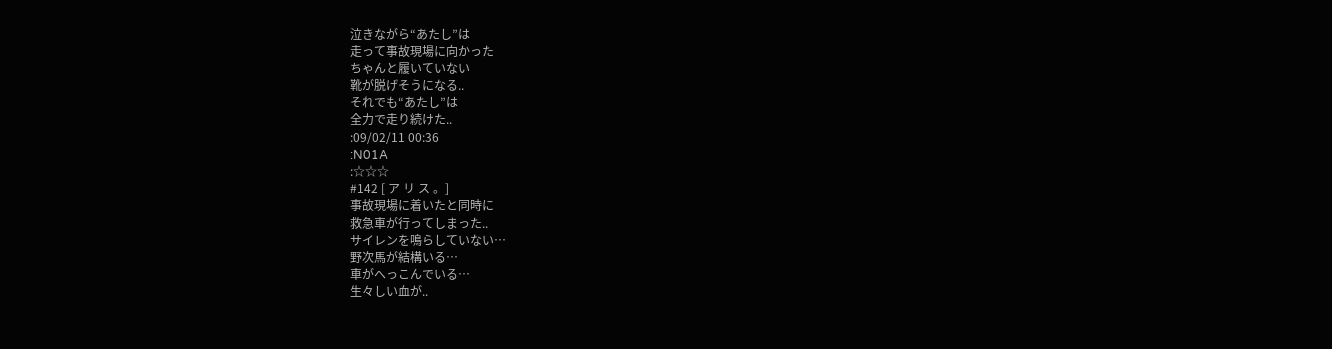泣きながら“あたし”は
走って事故現場に向かった
ちゃんと履いていない
靴が脱げそうになる..
それでも“あたし”は
全力で走り続けた..
:09/02/11 00:36
:N01A
:☆☆☆
#142 [ ア リ ス 。]
事故現場に着いたと同時に
救急車が行ってしまった..
サイレンを鳴らしていない…
野次馬が結構いる…
車がへっこんでいる…
生々しい血が..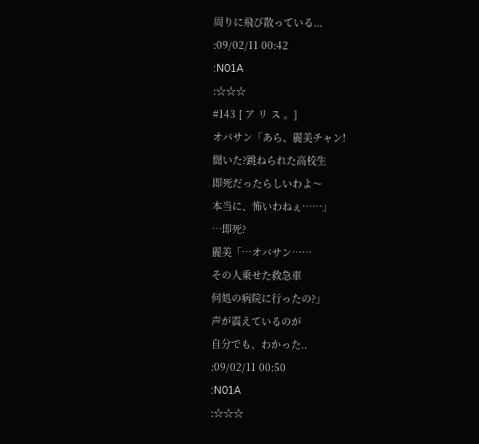周りに飛び散っている...
:09/02/11 00:42
:N01A
:☆☆☆
#143 [ ア リ ス 。]
オバサン「あら、麗美チャン!
聞いた?跳ねられた高校生
即死だったらしいわよ〜
本当に、怖いわねぇ……」
…即死?
麗美「…オバサン……
その人乗せた救急車
何処の病院に行ったの?」
声が震えているのが
自分でも、わかった..
:09/02/11 00:50
:N01A
:☆☆☆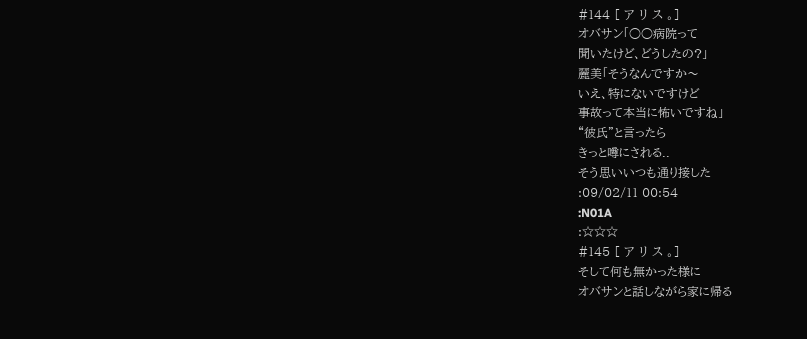#144 [ ア リ ス 。]
オバサン「○○病院って
聞いたけど、どうしたの?」
麗美「そうなんですか〜
いえ、特にないですけど
事故って本当に怖いですね」
“彼氏”と言ったら
きっと噂にされる..
そう思いいつも通り接した
:09/02/11 00:54
:N01A
:☆☆☆
#145 [ ア リ ス 。]
そして何も無かった様に
オバサンと話しながら家に帰る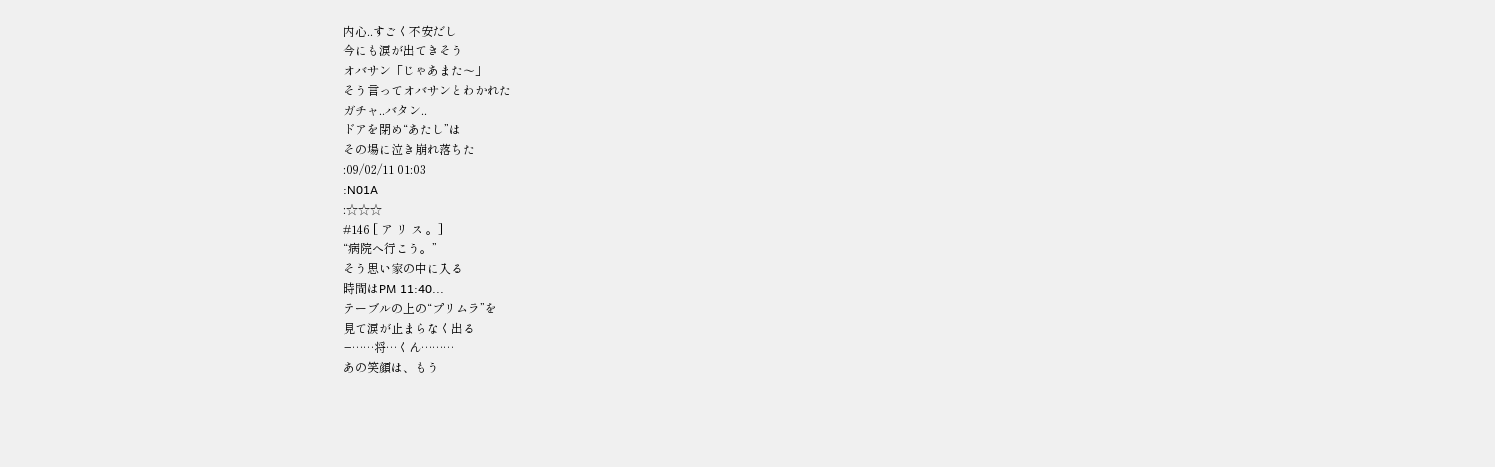内心..すごく不安だし
今にも涙が出てきそう
オバサン「じゃあまた〜」
そう言ってオバサンとわかれた
ガチャ..バタン..
ドアを閉め“あたし”は
その場に泣き崩れ落ちた
:09/02/11 01:03
:N01A
:☆☆☆
#146 [ ア リ ス 。]
“病院へ行こう。”
そう思い家の中に入る
時間はPM 11:40...
テーブルの上の“プリムラ”を
見て涙が止まらなく出る
−……将…くん………
あの笑顔は、もう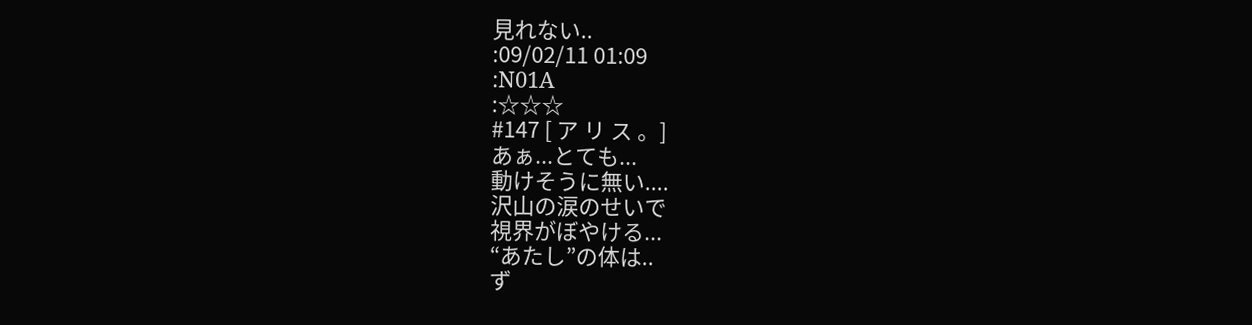見れない..
:09/02/11 01:09
:N01A
:☆☆☆
#147 [ ア リ ス 。]
あぁ...とても...
動けそうに無い....
沢山の涙のせいで
視界がぼやける...
“あたし”の体は..
ず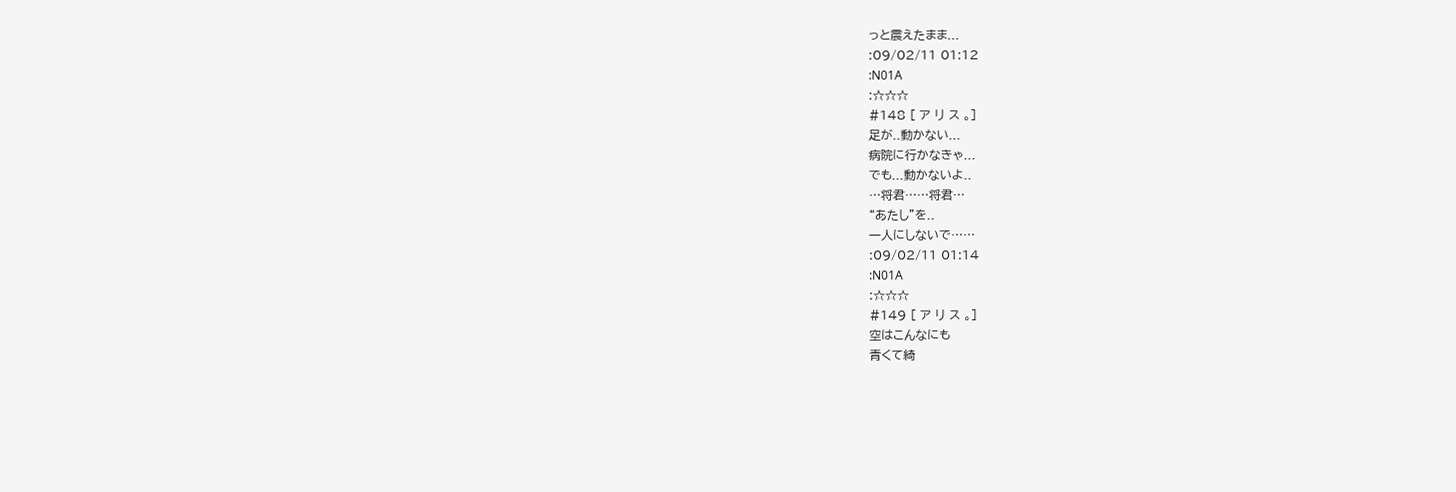っと震えたまま...
:09/02/11 01:12
:N01A
:☆☆☆
#148 [ ア リ ス 。]
足が..動かない...
病院に行かなきゃ...
でも...動かないよ..
…将君……将君…
“あたし”を..
一人にしないで……
:09/02/11 01:14
:N01A
:☆☆☆
#149 [ ア リ ス 。]
空はこんなにも
青くて綺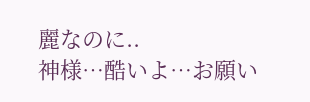麗なのに..
神様…酷いよ…お願い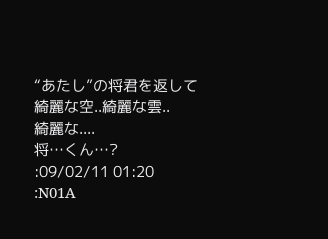“あたし”の将君を返して
綺麗な空..綺麗な雲..
綺麗な....
将…くん…?
:09/02/11 01:20
:N01A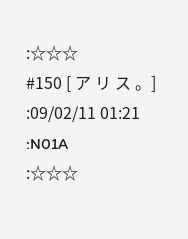:☆☆☆
#150 [ ア リ ス 。]
:09/02/11 01:21
:N01A
:☆☆☆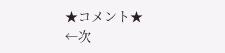★コメント★
←次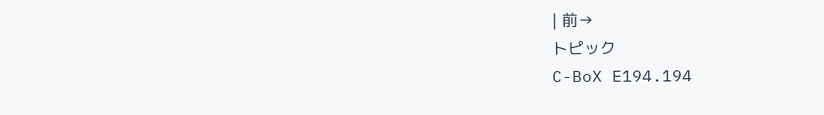| 前→
トピック
C-BoX E194.194